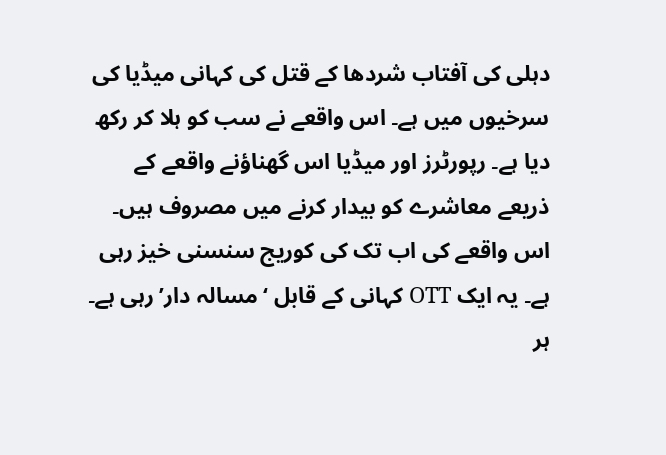دہلی کی آفتاب شردھا کے قتل کی کہانی میڈیا کی سرخیوں میں ہے۔ اس واقعے نے سب کو ہلا کر رکھ دیا ہے۔ رپورٹرز اور میڈیا اس گھناؤنے واقعے کے ذریعے معاشرے کو بیدار کرنے میں مصروف ہیں۔ اس واقعے کی اب تک کی کوریج سنسنی خیز رہی ہے۔ یہ ایک OTT کہانی کے قابل ‘مسالہ دار’ رہی ہے۔ ہر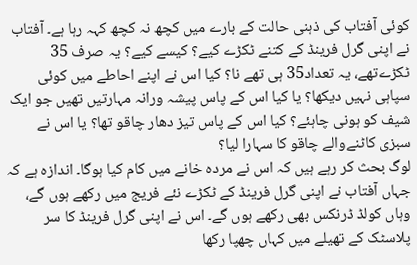کوئی آفتاب کی ذہنی حالت کے بارے میں کچھ نہ کچھ کہہ رہا ہے۔ آفتاب نے اپنی گرل فرینڈ کے کتنے ٹکڑے کیے؟ کیسے کیے؟ یہ صرف 35 ٹکڑےتھے، یہ تعداد35 ہی تھے نا؟ کیا اس نے اپنے احاطے میں کوئی سپاہی نہیں دیکھا؟ یا کیا اس کے پاس پیشہ ورانہ مہارتیں تھیں جو ایک شیف کو ہونی چاہئے؟ کیا اس کے پاس تیز دھار چاقو تھا؟ یا اس نے سبزی کاٹنےوالے چاقو کا سہارا لیا؟
لوگ بحث کر رہے ہیں کہ اس نے مردہ خانے میں کام کیا ہوگا۔ اندازہ ہے کہ جہاں آفتاب نے اپنی گرل فرینڈ کے ٹکڑے نئے فریج میں رکھے ہوں گے، وہاں کولڈ ڈرنکس بھی رکھے ہوں گے۔ اس نے اپنی گرل فرینڈ کا سر پلاسٹک کے تھیلے میں کہاں چھپا رکھا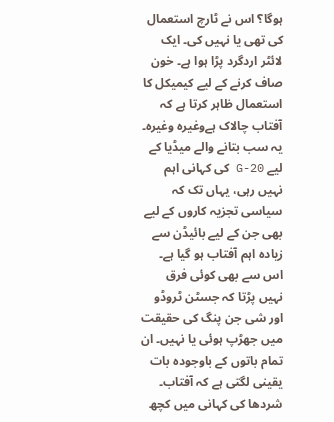ہوگا؟ اس نے ٹارچ استعمال کی تھی یا نہیں کی۔ ایک لائٹر اردگرد پڑا ہوا ہے۔ خون صاف کرنے کے لیے کیمیکل کا استعمال ظاہر کرتا ہے کہ آفتاب چالاک ہےوغیرہ وغیرہ۔
یہ سب بتانے والے میڈیا کے لیے G-20 کی کہانی اہم نہیں رہی، یہاں تک کہ سیاسی تجزیہ کاروں کے لیے بھی جن کے لیے بائیڈن سے زیادہ اہم آفتاب ہو گیا ہے۔ اس سے بھی کوئی فرق نہیں پڑتا کہ جسٹن ٹروڈو اور شی جن پنگ کی حقیقت میں جھڑپ ہوئی یا نہیں۔ ان تمام باتوں کے باوجودہ بات یقینی لگتی ہے کہ آفتاب۔ شردھا کی کہانی میں کچھ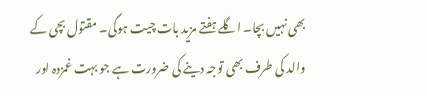بھی نہیں بچا۔ اگلے ہفتے مزید بات چیت ہوگی۔ مقتول بچی کے والد کی طرف بھی توجہ دینے کی ضرورت ہے جو بہت غمزدہ اور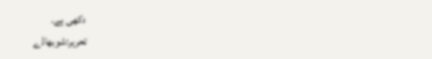دکھی ہے۔
تحریر:شوبھاڈے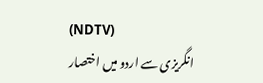(NDTV)
انگریزی سے اردو میں اختصار